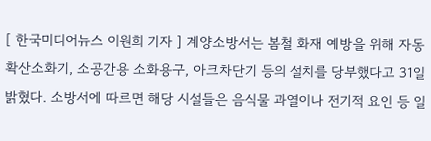[ 한국미디어뉴스 이원희 기자 ] 계양소방서는 봄철 화재 예방을 위해 자동확산소화기, 소공간용 소화용구, 아크차단기 등의 설치를 당부했다고 31일 밝혔다. 소방서에 따르면 해당 시설들은 음식물 과열이나 전기적 요인 등 일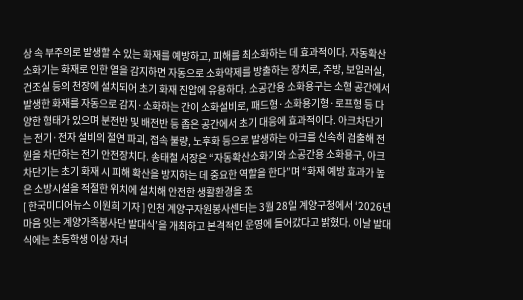상 속 부주의로 발생할 수 있는 화재를 예방하고, 피해를 최소화하는 데 효과적이다. 자동확산소화기는 화재로 인한 열을 감지하면 자동으로 소화약제를 방출하는 장치로, 주방, 보일러실, 건조실 등의 천장에 설치되어 초기 화재 진압에 유용하다. 소공간용 소화용구는 소형 공간에서 발생한 화재를 자동으로 감지·소화하는 간이 소화설비로, 패드형·소화용기형·로프형 등 다양한 형태가 있으며 분전반 및 배전반 등 좁은 공간에서 초기 대응에 효과적이다. 아크차단기는 전기·전자 설비의 절연 파괴, 접속 불량, 노후화 등으로 발생하는 아크를 신속히 검출해 전원을 차단하는 전기 안전장치다. 송태철 서장은 “자동확산소화기와 소공간용 소화용구, 아크차단기는 초기 화재 시 피해 확산을 방지하는 데 중요한 역할을 한다”며 “화재 예방 효과가 높은 소방시설을 적절한 위치에 설치해 안전한 생활환경을 조
[ 한국미디어뉴스 이원희 기자 ] 인천 계양구자원봉사센터는 3월 28일 계양구청에서 ‘2026년 마음 잇는 계양가족봉사단 발대식’을 개최하고 본격적인 운영에 들어갔다고 밝혔다. 이날 발대식에는 초등학생 이상 자녀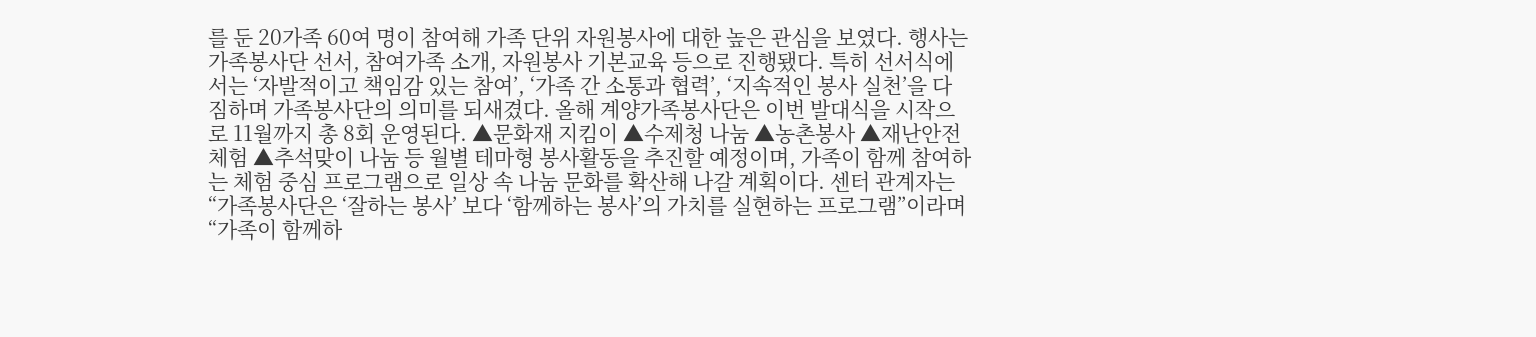를 둔 20가족 60여 명이 참여해 가족 단위 자원봉사에 대한 높은 관심을 보였다. 행사는 가족봉사단 선서, 참여가족 소개, 자원봉사 기본교육 등으로 진행됐다. 특히 선서식에서는 ‘자발적이고 책임감 있는 참여’, ‘가족 간 소통과 협력’, ‘지속적인 봉사 실천’을 다짐하며 가족봉사단의 의미를 되새겼다. 올해 계양가족봉사단은 이번 발대식을 시작으로 11월까지 총 8회 운영된다. ▲문화재 지킴이 ▲수제청 나눔 ▲농촌봉사 ▲재난안전체험 ▲추석맞이 나눔 등 월별 테마형 봉사활동을 추진할 예정이며, 가족이 함께 참여하는 체험 중심 프로그램으로 일상 속 나눔 문화를 확산해 나갈 계획이다. 센터 관계자는 “가족봉사단은 ‘잘하는 봉사’ 보다 ‘함께하는 봉사’의 가치를 실현하는 프로그램”이라며 “가족이 함께하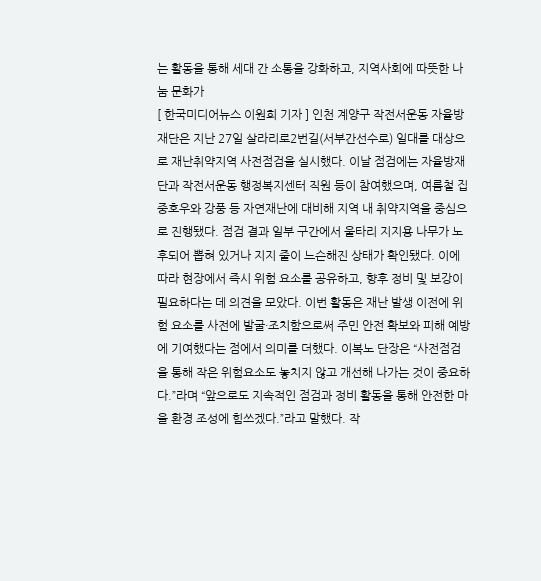는 활동을 통해 세대 간 소통을 강화하고, 지역사회에 따뜻한 나눔 문화가
[ 한국미디어뉴스 이원희 기자 ] 인천 계양구 작전서운동 자율방재단은 지난 27일 살라리로2번길(서부간선수로) 일대를 대상으로 재난취약지역 사전점검을 실시했다. 이날 점검에는 자율방재단과 작전서운동 행정복지센터 직원 등이 참여했으며, 여름철 집중호우와 강풍 등 자연재난에 대비해 지역 내 취약지역을 중심으로 진행됐다. 점검 결과 일부 구간에서 울타리 지지용 나무가 노후되어 뽑혀 있거나 지지 줄이 느슨해진 상태가 확인됐다. 이에 따라 현장에서 즉시 위험 요소를 공유하고, 향후 정비 및 보강이 필요하다는 데 의견을 모았다. 이번 활동은 재난 발생 이전에 위험 요소를 사전에 발굴·조치함으로써 주민 안전 확보와 피해 예방에 기여했다는 점에서 의미를 더했다. 이복노 단장은 “사전점검을 통해 작은 위험요소도 놓치지 않고 개선해 나가는 것이 중요하다.”라며 “앞으로도 지속적인 점검과 정비 활동을 통해 안전한 마을 환경 조성에 힘쓰겠다.”라고 말했다. 작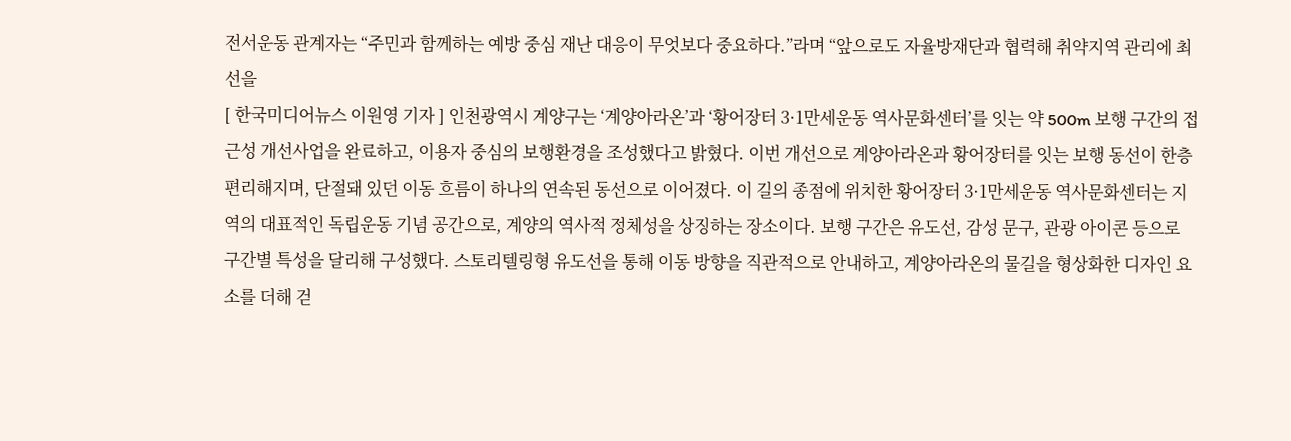전서운동 관계자는 “주민과 함께하는 예방 중심 재난 대응이 무엇보다 중요하다.”라며 “앞으로도 자율방재단과 협력해 취약지역 관리에 최선을
[ 한국미디어뉴스 이원영 기자 ] 인천광역시 계양구는 ‘계양아라온’과 ‘황어장터 3·1만세운동 역사문화센터’를 잇는 약 500m 보행 구간의 접근성 개선사업을 완료하고, 이용자 중심의 보행환경을 조성했다고 밝혔다. 이번 개선으로 계양아라온과 황어장터를 잇는 보행 동선이 한층 편리해지며, 단절돼 있던 이동 흐름이 하나의 연속된 동선으로 이어졌다. 이 길의 종점에 위치한 황어장터 3·1만세운동 역사문화센터는 지역의 대표적인 독립운동 기념 공간으로, 계양의 역사적 정체성을 상징하는 장소이다. 보행 구간은 유도선, 감성 문구, 관광 아이콘 등으로 구간별 특성을 달리해 구성했다. 스토리텔링형 유도선을 통해 이동 방향을 직관적으로 안내하고, 계양아라온의 물길을 형상화한 디자인 요소를 더해 걷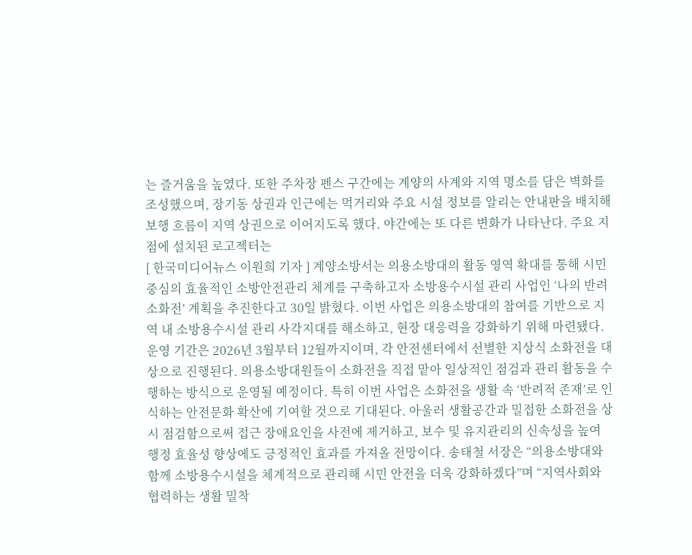는 즐거움을 높였다. 또한 주차장 펜스 구간에는 계양의 사계와 지역 명소를 담은 벽화를 조성했으며, 장기동 상권과 인근에는 먹거리와 주요 시설 정보를 알리는 안내판을 배치해 보행 흐름이 지역 상권으로 이어지도록 했다. 야간에는 또 다른 변화가 나타난다. 주요 지점에 설치된 로고젝터는
[ 한국미디어뉴스 이원희 기자 ] 계양소방서는 의용소방대의 활동 영역 확대를 통해 시민 중심의 효율적인 소방안전관리 체계를 구축하고자 소방용수시설 관리 사업인 ‘나의 반려 소화전’ 계획을 추진한다고 30일 밝혔다. 이번 사업은 의용소방대의 참여를 기반으로 지역 내 소방용수시설 관리 사각지대를 해소하고, 현장 대응력을 강화하기 위해 마련됐다. 운영 기간은 2026년 3월부터 12월까지이며, 각 안전센터에서 선별한 지상식 소화전을 대상으로 진행된다. 의용소방대원들이 소화전을 직접 맡아 일상적인 점검과 관리 활동을 수행하는 방식으로 운영될 예정이다. 특히 이번 사업은 소화전을 생활 속 ‘반려적 존재’로 인식하는 안전문화 확산에 기여할 것으로 기대된다. 아울러 생활공간과 밀접한 소화전을 상시 점검함으로써 접근 장애요인을 사전에 제거하고, 보수 및 유지관리의 신속성을 높여 행정 효율성 향상에도 긍정적인 효과를 가져올 전망이다. 송태철 서장은 “의용소방대와 함께 소방용수시설을 체계적으로 관리해 시민 안전을 더욱 강화하겠다”며 “지역사회와 협력하는 생활 밀착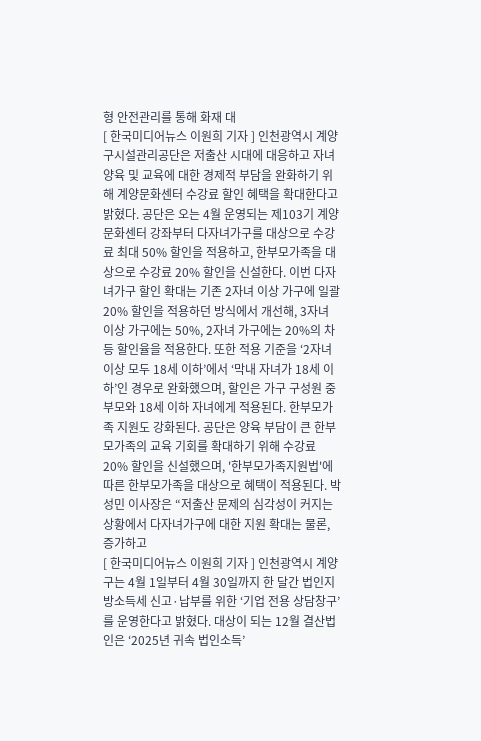형 안전관리를 통해 화재 대
[ 한국미디어뉴스 이원희 기자 ] 인천광역시 계양구시설관리공단은 저출산 시대에 대응하고 자녀 양육 및 교육에 대한 경제적 부담을 완화하기 위해 계양문화센터 수강료 할인 혜택을 확대한다고 밝혔다. 공단은 오는 4월 운영되는 제103기 계양문화센터 강좌부터 다자녀가구를 대상으로 수강료 최대 50% 할인을 적용하고, 한부모가족을 대상으로 수강료 20% 할인을 신설한다. 이번 다자녀가구 할인 확대는 기존 2자녀 이상 가구에 일괄 20% 할인을 적용하던 방식에서 개선해, 3자녀 이상 가구에는 50%, 2자녀 가구에는 20%의 차등 할인율을 적용한다. 또한 적용 기준을 ‘2자녀 이상 모두 18세 이하’에서 ‘막내 자녀가 18세 이하’인 경우로 완화했으며, 할인은 가구 구성원 중 부모와 18세 이하 자녀에게 적용된다. 한부모가족 지원도 강화된다. 공단은 양육 부담이 큰 한부모가족의 교육 기회를 확대하기 위해 수강료 20% 할인을 신설했으며, '한부모가족지원법'에 따른 한부모가족을 대상으로 혜택이 적용된다. 박성민 이사장은 “저출산 문제의 심각성이 커지는 상황에서 다자녀가구에 대한 지원 확대는 물론, 증가하고
[ 한국미디어뉴스 이원희 기자 ] 인천광역시 계양구는 4월 1일부터 4월 30일까지 한 달간 법인지방소득세 신고·납부를 위한 ‘기업 전용 상담창구’를 운영한다고 밝혔다. 대상이 되는 12월 결산법인은 ‘2025년 귀속 법인소득’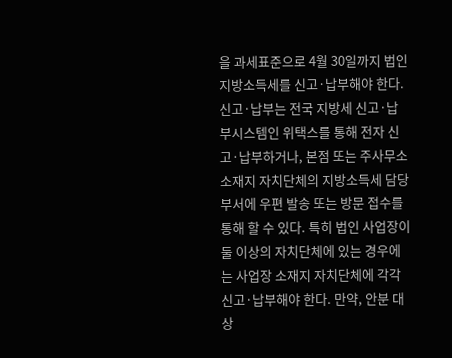을 과세표준으로 4월 30일까지 법인지방소득세를 신고·납부해야 한다. 신고·납부는 전국 지방세 신고·납부시스템인 위택스를 통해 전자 신고·납부하거나, 본점 또는 주사무소 소재지 자치단체의 지방소득세 담당 부서에 우편 발송 또는 방문 접수를 통해 할 수 있다. 특히 법인 사업장이 둘 이상의 자치단체에 있는 경우에는 사업장 소재지 자치단체에 각각 신고·납부해야 한다. 만약, 안분 대상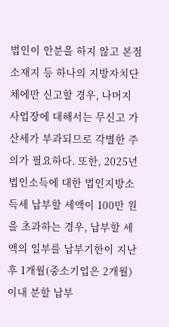법인이 안분을 하지 않고 본점 소재지 등 하나의 지방자치단체에만 신고할 경우, 나머지 사업장에 대해서는 무신고 가산세가 부과되므로 각별한 주의가 필요하다. 또한, 2025년 법인소득에 대한 법인지방소득세 납부할 세액이 100만 원을 초과하는 경우, 납부할 세액의 일부를 납부기한이 지난 후 1개월(중소기업은 2개월) 이내 분할 납부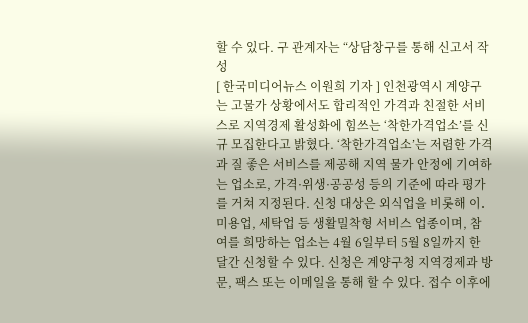할 수 있다. 구 관계자는 “상담창구를 통해 신고서 작성
[ 한국미디어뉴스 이원희 기자 ] 인천광역시 계양구는 고물가 상황에서도 합리적인 가격과 친절한 서비스로 지역경제 활성화에 힘쓰는 ‘착한가격업소’를 신규 모집한다고 밝혔다. ‘착한가격업소’는 저렴한 가격과 질 좋은 서비스를 제공해 지역 물가 안정에 기여하는 업소로, 가격·위생·공공성 등의 기준에 따라 평가를 거쳐 지정된다. 신청 대상은 외식업을 비롯해 이․미용업, 세탁업 등 생활밀착형 서비스 업종이며, 참여를 희망하는 업소는 4월 6일부터 5월 8일까지 한 달간 신청할 수 있다. 신청은 계양구청 지역경제과 방문, 팩스 또는 이메일을 통해 할 수 있다. 접수 이후에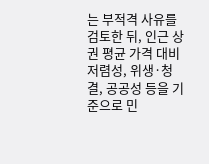는 부적격 사유를 검토한 뒤, 인근 상권 평균 가격 대비 저렴성, 위생·청결, 공공성 등을 기준으로 민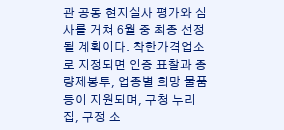관 공동 현지실사 평가와 심사를 거쳐 6월 중 최종 선정될 계획이다. 착한가격업소로 지정되면 인증 표찰과 종량제봉투, 업종별 희망 물품 등이 지원되며, 구청 누리집, 구정 소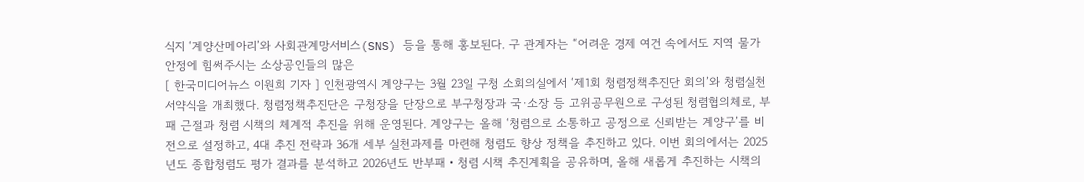식지 ‘계양산메아리’와 사회관계망서비스(SNS) 등을 통해 홍보된다. 구 관계자는 “어려운 경제 여건 속에서도 지역 물가 안정에 힘써주시는 소상공인들의 많은
[ 한국미디어뉴스 이원희 기자 ] 인천광역시 계양구는 3월 23일 구청 소회의실에서 ‘제1회 청렴정책추진단 회의’와 청렴실천 서약식을 개최했다. 청렴정책추진단은 구청장을 단장으로 부구청장과 국·소장 등 고위공무원으로 구성된 청렴협의체로, 부패 근절과 청렴 시책의 체계적 추진을 위해 운영된다. 계양구는 올해 ‘청렴으로 소통하고 공정으로 신뢰받는 계양구’를 비전으로 설정하고, 4대 추진 전략과 36개 세부 실천과제를 마련해 청렴도 향상 정책을 추진하고 있다. 이번 회의에서는 2025년도 종합청렴도 평가 결과를 분석하고 2026년도 반부패‧청렴 시책 추진계획을 공유하며, 올해 새롭게 추진하는 시책의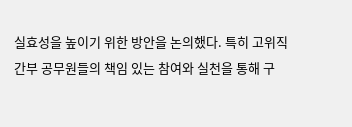실효성을 높이기 위한 방안을 논의했다. 특히 고위직 간부 공무원들의 책임 있는 참여와 실천을 통해 구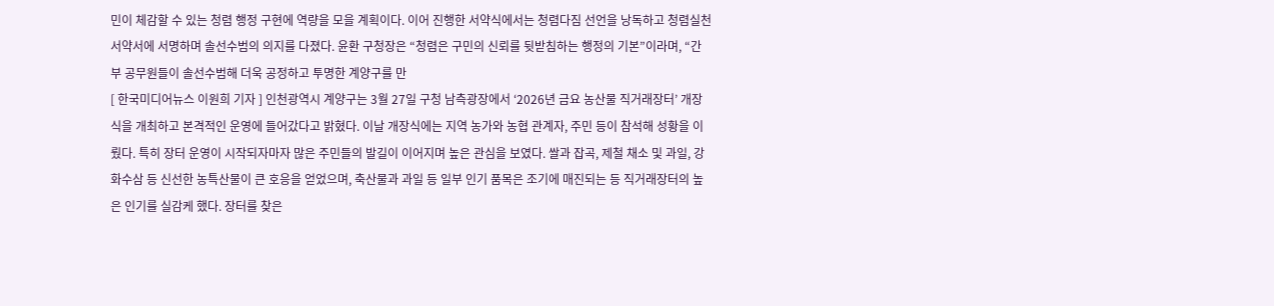민이 체감할 수 있는 청렴 행정 구현에 역량을 모을 계획이다. 이어 진행한 서약식에서는 청렴다짐 선언을 낭독하고 청렴실천 서약서에 서명하며 솔선수범의 의지를 다졌다. 윤환 구청장은 “청렴은 구민의 신뢰를 뒷받침하는 행정의 기본”이라며, “간부 공무원들이 솔선수범해 더욱 공정하고 투명한 계양구를 만
[ 한국미디어뉴스 이원희 기자 ] 인천광역시 계양구는 3월 27일 구청 남측광장에서 ‘2026년 금요 농산물 직거래장터’ 개장식을 개최하고 본격적인 운영에 들어갔다고 밝혔다. 이날 개장식에는 지역 농가와 농협 관계자, 주민 등이 참석해 성황을 이뤘다. 특히 장터 운영이 시작되자마자 많은 주민들의 발길이 이어지며 높은 관심을 보였다. 쌀과 잡곡, 제철 채소 및 과일, 강화수삼 등 신선한 농특산물이 큰 호응을 얻었으며, 축산물과 과일 등 일부 인기 품목은 조기에 매진되는 등 직거래장터의 높은 인기를 실감케 했다. 장터를 찾은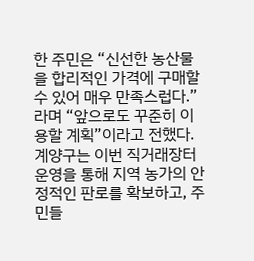한 주민은 “신선한 농산물을 합리적인 가격에 구매할 수 있어 매우 만족스럽다.”라며 “앞으로도 꾸준히 이용할 계획”이라고 전했다. 계양구는 이번 직거래장터 운영을 통해 지역 농가의 안정적인 판로를 확보하고, 주민들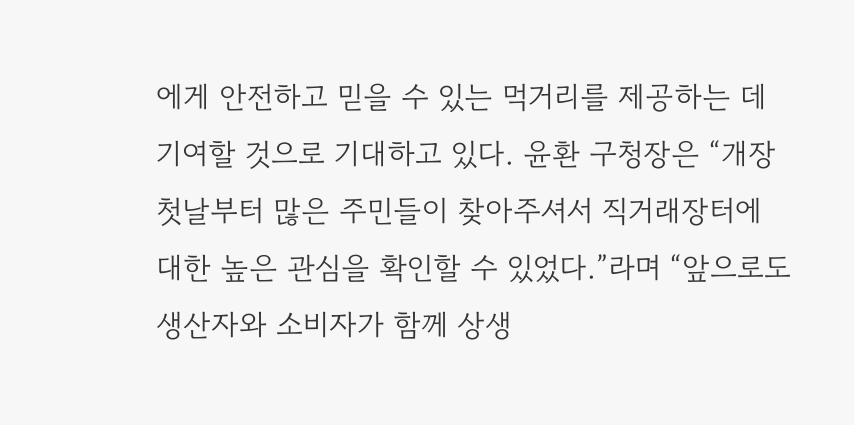에게 안전하고 믿을 수 있는 먹거리를 제공하는 데 기여할 것으로 기대하고 있다. 윤환 구청장은 “개장 첫날부터 많은 주민들이 찾아주셔서 직거래장터에 대한 높은 관심을 확인할 수 있었다.”라며 “앞으로도 생산자와 소비자가 함께 상생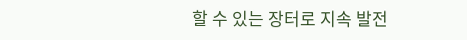할 수 있는 장터로 지속 발전